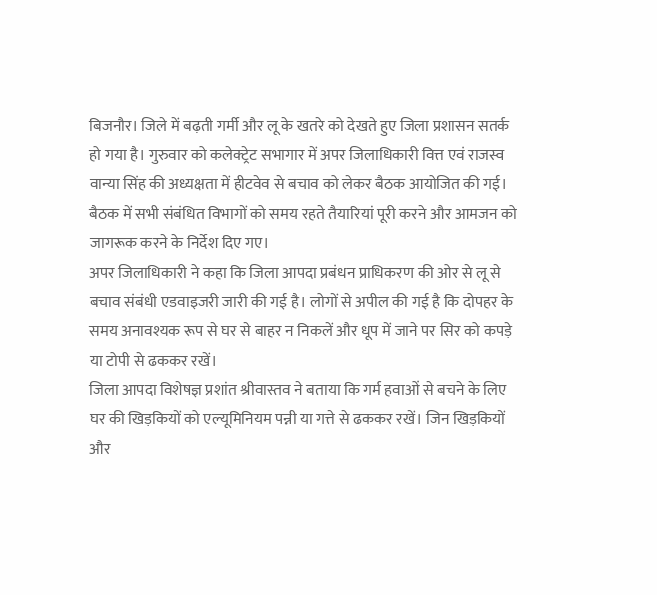बिजनौर। जिले में बढ़ती गर्मी और लू के खतरे को देखते हुए जिला प्रशासन सतर्क हो गया है। गुरुवार को कलेक्ट्रेट सभागार में अपर जिलाधिकारी वित्त एवं राजस्व वान्या सिंह की अध्यक्षता में हीटवेव से बचाव को लेकर बैठक आयोजित की गई। बैठक में सभी संबंधित विभागों को समय रहते तैयारियां पूरी करने और आमजन को जागरूक करने के निर्देश दिए गए।
अपर जिलाधिकारी ने कहा कि जिला आपदा प्रबंधन प्राधिकरण की ओर से लू से बचाव संबंधी एडवाइजरी जारी की गई है। लोगों से अपील की गई है कि दोपहर के समय अनावश्यक रूप से घर से बाहर न निकलें और धूप में जाने पर सिर को कपड़े या टोपी से ढककर रखें।
जिला आपदा विशेषज्ञ प्रशांत श्रीवास्तव ने बताया कि गर्म हवाओं से बचने के लिए घर की खिड़कियों को एल्यूमिनियम पन्नी या गत्ते से ढककर रखें। जिन खिड़कियों और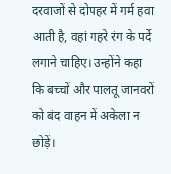दरवाजों से दोपहर में गर्म हवा आती है, वहां गहरे रंग के पर्दे लगाने चाहिए। उन्होंने कहा कि बच्चों और पालतू जानवरों को बंद वाहन में अकेला न छोड़ें।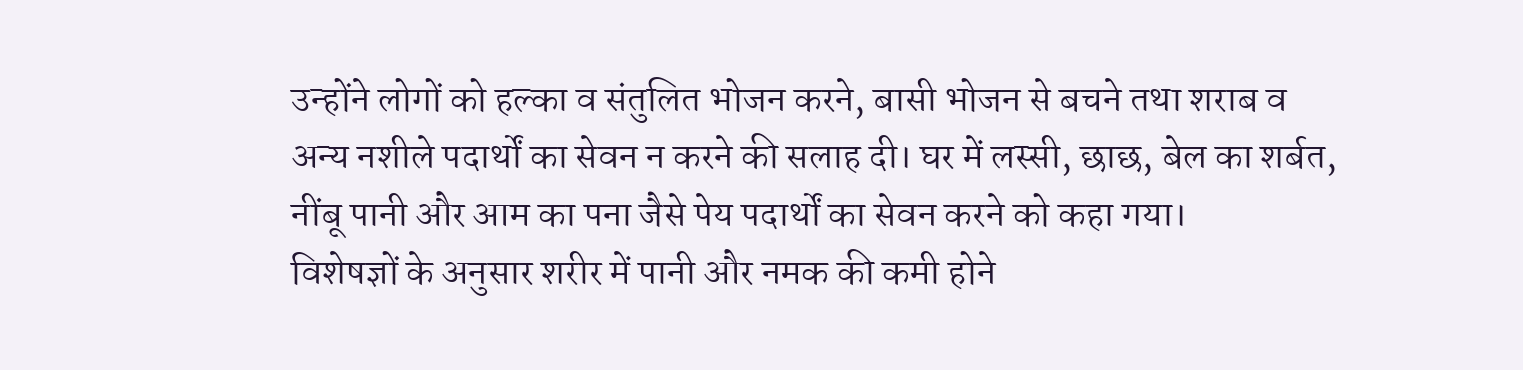उन्होंने लोगों को हल्का व संतुलित भोजन करने, बासी भोजन से बचने तथा शराब व अन्य नशीले पदार्थों का सेवन न करने की सलाह दी। घर में लस्सी, छाछ, बेल का शर्बत, नींबू पानी और आम का पना जैसे पेय पदार्थों का सेवन करने को कहा गया।
विशेषज्ञों के अनुसार शरीर में पानी और नमक की कमी होने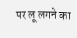पर लू लगने का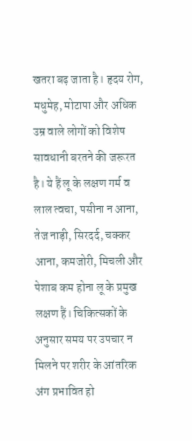खतरा बढ़ जाता है। हृदय रोग, मधुमेह, मोटापा और अधिक उम्र वाले लोगों को विशेष सावधानी बरतने की जरूरत है। ये हैं लू के लक्षण गर्म व लाल त्वचा, पसीना न आना, तेज नाड़ी, सिरदर्द, चक्कर आना, कमजोरी, मिचली और पेशाब कम होना लू के प्रमुख लक्षण हैं। चिकित्सकों के अनुसार समय पर उपचार न मिलने पर शरीर के आंतरिक अंग प्रभावित हो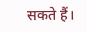सकते हैं।